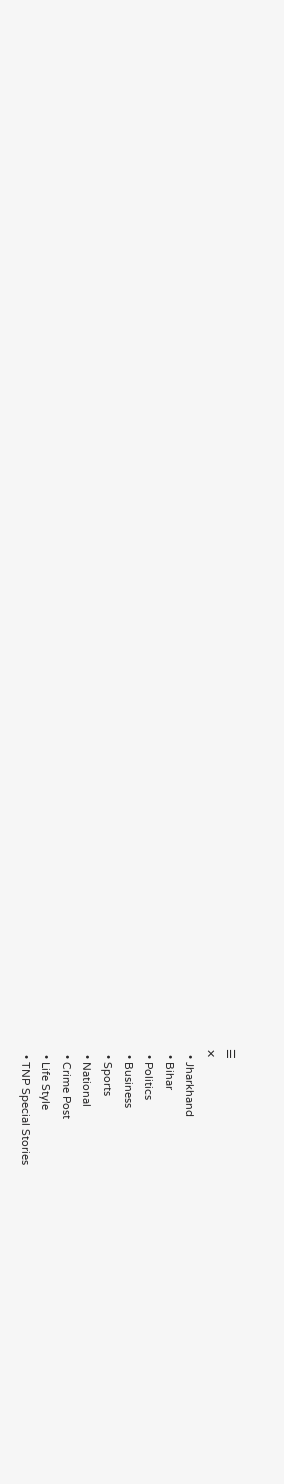☰
✕
  • Jharkhand
  • Bihar
  • Politics
  • Business
  • Sports
  • National
  • Crime Post
  • Life Style
  • TNP Special Stories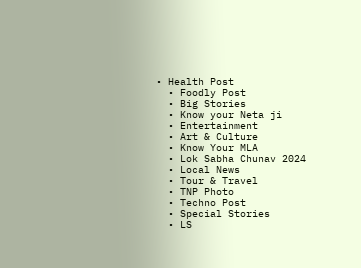• Health Post
  • Foodly Post
  • Big Stories
  • Know your Neta ji
  • Entertainment
  • Art & Culture
  • Know Your MLA
  • Lok Sabha Chunav 2024
  • Local News
  • Tour & Travel
  • TNP Photo
  • Techno Post
  • Special Stories
  • LS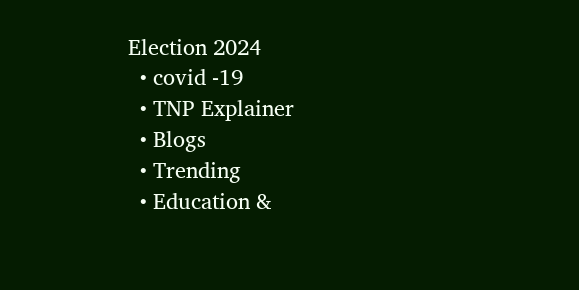Election 2024
  • covid -19
  • TNP Explainer
  • Blogs
  • Trending
  • Education &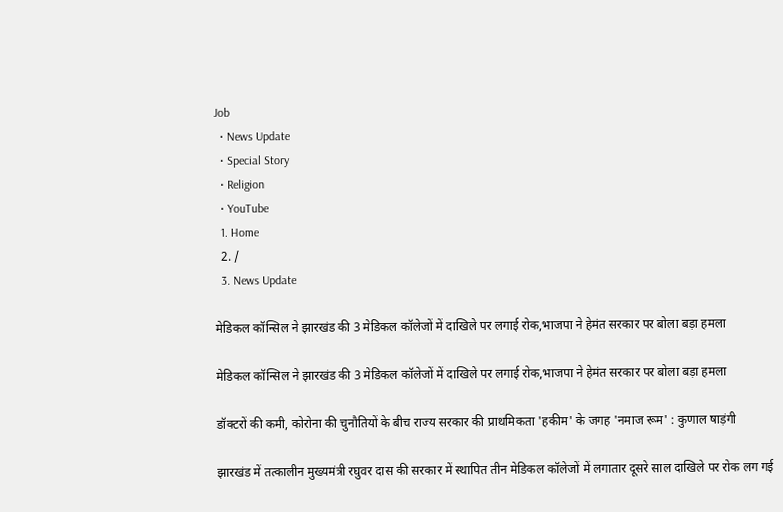Job
  • News Update
  • Special Story
  • Religion
  • YouTube
  1. Home
  2. /
  3. News Update

मेडिकल कॉन्सिल ने झारखंड की 3 मेडिकल कॉलेजों में दाखिले पर लगाई रोक,भाजपा ने हेमंत सरकार पर बोला बड़ा हमला

मेडिकल कॉन्सिल ने झारखंड की 3 मेडिकल कॉलेजों में दाखिले पर लगाई रोक,भाजपा ने हेमंत सरकार पर बोला बड़ा हमला

डॉक्टरों की कमी, कोरोना की चुनौतियों के बीच राज्य सरकार की प्राथमिकता 'हकीम' के जगह 'नमाज रूम' : कुणाल षाड़ंगी

झारखंड में तत्कालीन मुख्यमंत्री रघुवर दास की सरकार में स्थापित तीन मेडिकल कॉलेजों में लगातार दूसरे साल दाखिले पर रोक लग गई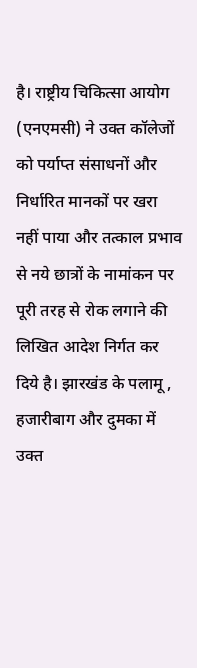है। राष्ट्रीय चिकित्सा आयोग (एनएमसी) ने उक्त कॉलेजों को पर्याप्त संसाधनों और निर्धारित मानकों पर खरा नहीं पाया और तत्काल प्रभाव से नये छात्रों के नामांकन पर पूरी तरह से रोक लगाने की लिखित आदेश निर्गत कर दिये है। झारखंड के पलामू , हजारीबाग और दुमका में उक्त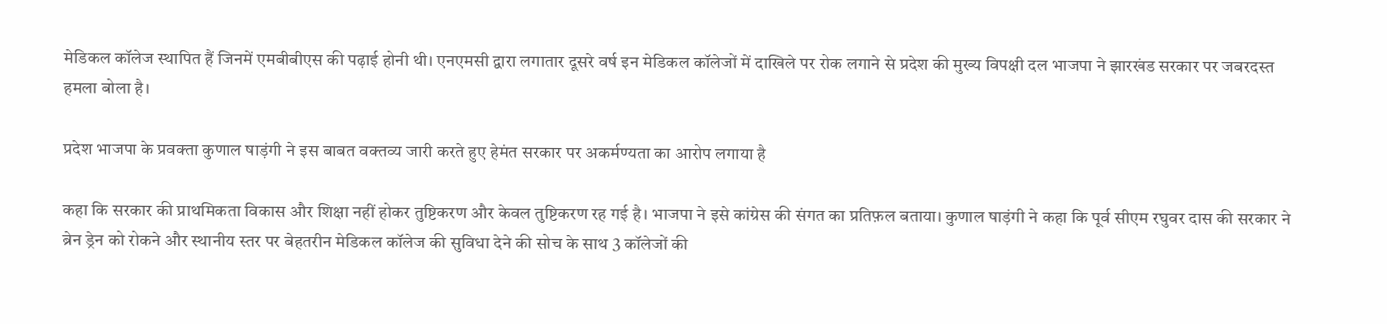मेडिकल कॉलेज स्थापित हैं जिनमें एमबीबीएस की पढ़ाई होनी थी। एनएमसी द्वारा लगातार दूसरे वर्ष इन मेडिकल कॉलेजों में दाखिले पर रोक लगाने से प्रदेश की मुख्य विपक्षी दल भाजपा ने झारखंड सरकार पर जबरदस्त हमला बोला है।

प्रदेश भाजपा के प्रवक्ता कुणाल षाड़ंगी ने इस बाबत वक्तव्य जारी करते हुए हेमंत सरकार पर अकर्मण्यता का आरोप लगाया है

कहा कि सरकार की प्राथमिकता विकास और शिक्षा नहीं होकर तुष्टिकरण और केवल तुष्टिकरण रह गई है। भाजपा ने इसे कांग्रेस की संगत का प्रतिफ़ल बताया। कुणाल षाड़ंगी ने कहा कि पूर्व सीएम रघुवर दास की सरकार ने ब्रेन ड्रेन को रोकने और स्थानीय स्तर पर बेहतरीन मेडिकल कॉलेज की सुविधा देने की सोच के साथ 3 कॉलेजों की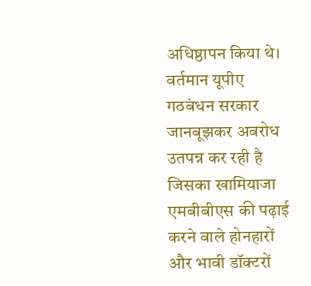अधिष्ठापन किया थे। वर्तमान यूपीए गठबंधन सरकार जानबूझकर अवरोध उतपन्न कर रही है जिसका खामियाजा एमबीबीएस की पढ़ाई करने वाले होनहारों और भावी डॉक्टरों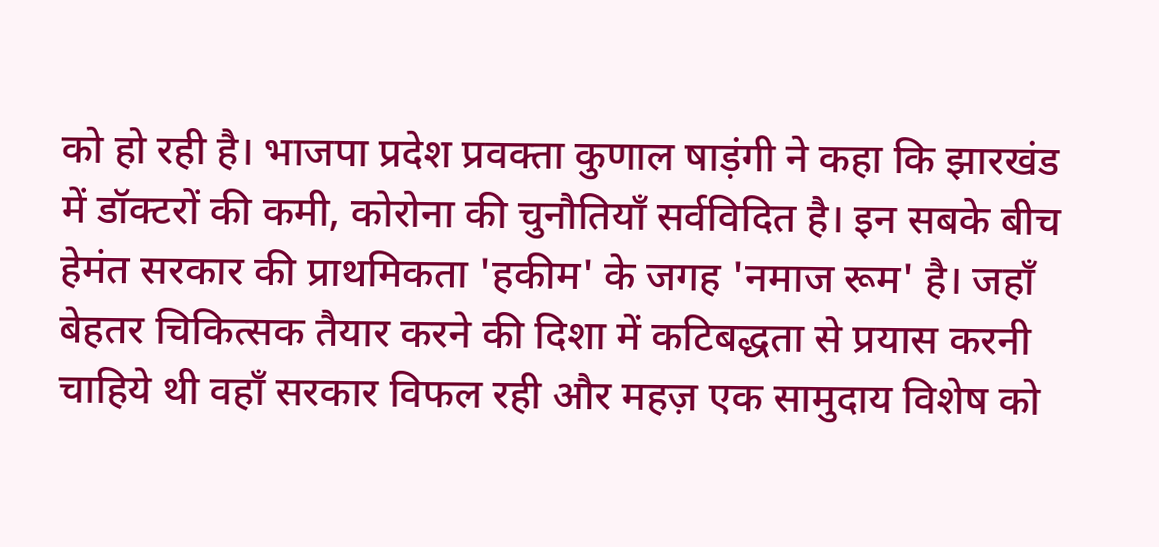को हो रही है। भाजपा प्रदेश प्रवक्ता कुणाल षाड़ंगी ने कहा कि झारखंड में डॉक्टरों की कमी, कोरोना की चुनौतियाँ सर्वविदित है। इन सबके बीच हेमंत सरकार की प्राथमिकता 'हकीम' के जगह 'नमाज रूम' है। जहाँ बेहतर चिकित्सक तैयार करने की दिशा में कटिबद्धता से प्रयास करनी चाहिये थी वहाँ सरकार विफल रही और महज़ एक सामुदाय विशेष को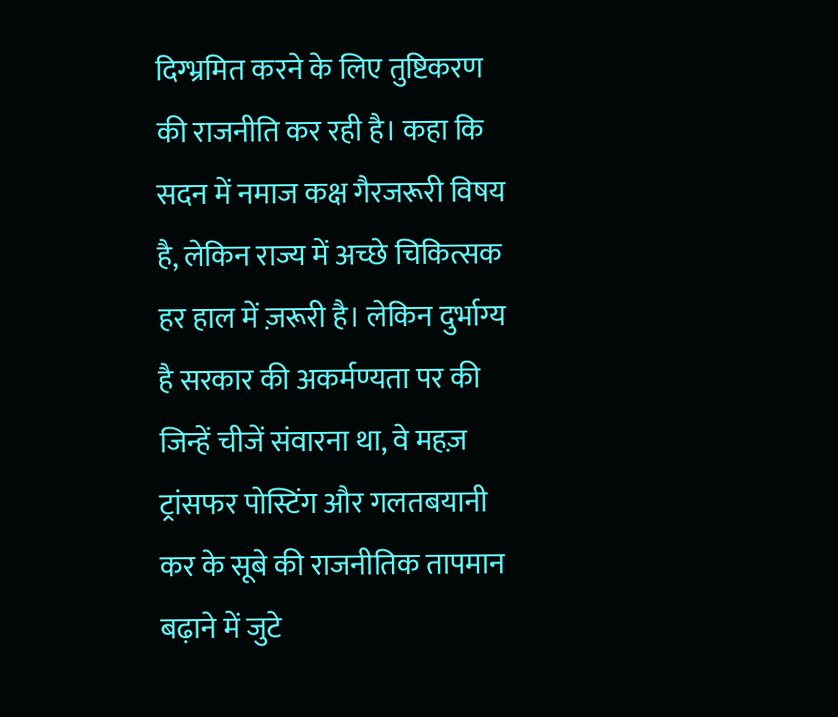दिग्भ्रमित करने के लिए तुष्टिकरण की राजनीति कर रही है। कहा कि सदन में नमाज कक्ष गैरजरूरी विषय है, लेकिन राज्य में अच्छे चिकित्सक हर हाल में ज़रूरी है। लेकिन दुर्भाग्य है सरकार की अकर्मण्यता पर की जिन्हें चीजें संवारना था, वे महज़ ट्रांसफर पोस्टिंग और गलतबयानी कर के सूबे की राजनीतिक तापमान बढ़ाने में जुटे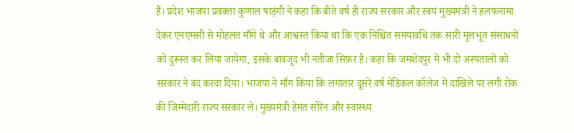हैं। प्रदेश भाजपा प्रवक्ता कुणाल षाड़ंगी ने कहा कि बीते वर्ष ही राज्य सरकार और स्वयं मुख्यमंत्री ने हलफनामा देकर एनएमसी से मोहलत माँगे थे और आश्वस्त किया था कि एक निश्चित समयावधि तक सारी मूलभूत संसाधनों को दुरूस्त कर लिया जायेगा, इसके बावजूद भी नतीजा सिफ़र है। कहा कि जमशेदपुर में भी दो अस्पतालों को सरकार ने बंद करवा दिया। भाजपा ने माँग किया कि लगातार दूसरे वर्ष मेडिकल कॉलेज में दाखिले पर लगी रोक की जिम्मेदारी राज्य सरकार ले। मुख्यमंत्री हेमंत सोरेन और स्वास्थ्य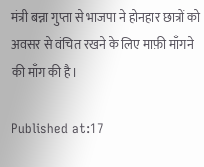मंत्री बन्ना गुप्ता से भाजपा ने होनहार छात्रों को अवसर से वंचित रखने के लिए माफ़ी माँगने की माँग की है।

Published at:17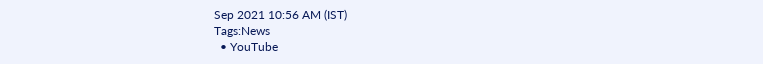Sep 2021 10:56 AM (IST)
Tags:News
  • YouTube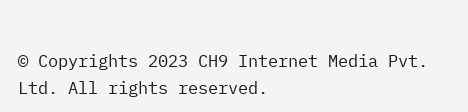© Copyrights 2023 CH9 Internet Media Pvt. Ltd. All rights reserved.